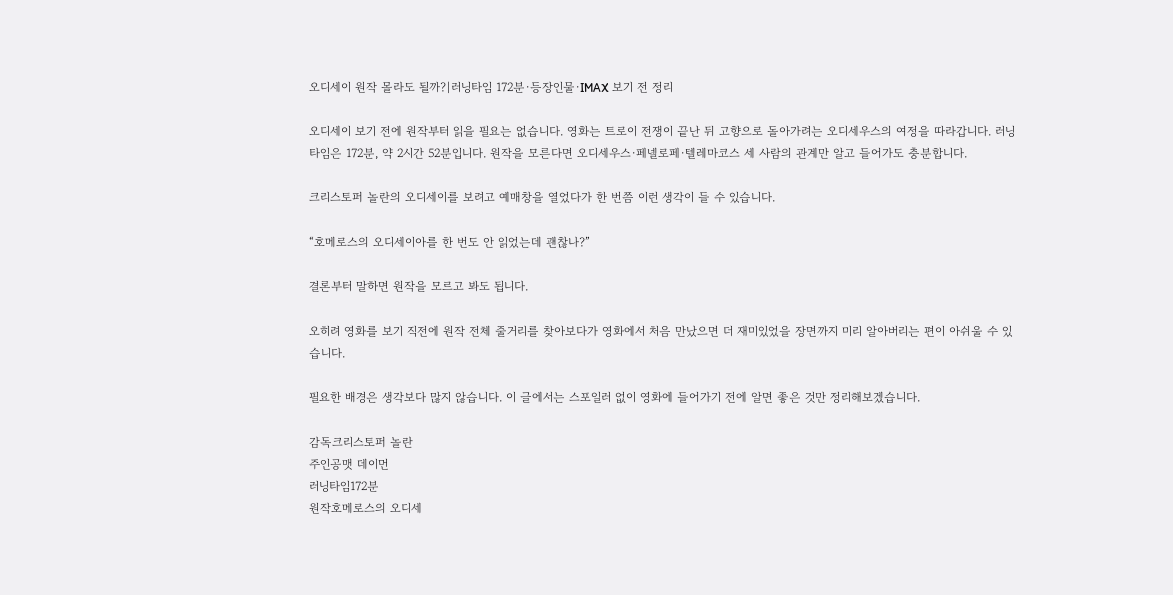오디세이 원작 몰라도 될까?|러닝타임 172분·등장인물·IMAX 보기 전 정리

오디세이 보기 전에 원작부터 읽을 필요는 없습니다. 영화는 트로이 전쟁이 끝난 뒤 고향으로 돌아가려는 오디세우스의 여정을 따라갑니다. 러닝타임은 172분, 약 2시간 52분입니다. 원작을 모른다면 오디세우스·페넬로페·텔레마코스 세 사람의 관계만 알고 들어가도 충분합니다.

크리스토퍼 놀란의 오디세이를 보려고 예매창을 열었다가 한 번쯤 이런 생각이 들 수 있습니다.

“호메로스의 오디세이아를 한 번도 안 읽었는데 괜찮나?”

결론부터 말하면 원작을 모르고 봐도 됩니다.

오히려 영화를 보기 직전에 원작 전체 줄거리를 찾아보다가 영화에서 처음 만났으면 더 재미있었을 장면까지 미리 알아버리는 편이 아쉬울 수 있습니다.

필요한 배경은 생각보다 많지 않습니다. 이 글에서는 스포일러 없이 영화에 들어가기 전에 알면 좋은 것만 정리해보겠습니다.

감독크리스토퍼 놀란
주인공맷 데이먼
러닝타임172분
원작호메로스의 오디세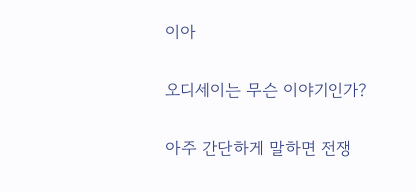이아

오디세이는 무슨 이야기인가?

아주 간단하게 말하면 전쟁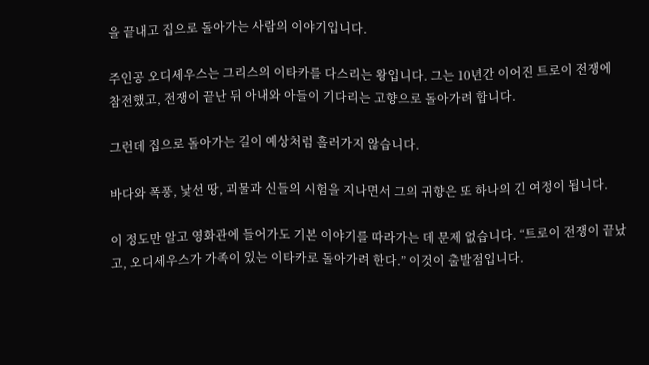을 끝내고 집으로 돌아가는 사람의 이야기입니다.

주인공 오디세우스는 그리스의 이타카를 다스리는 왕입니다. 그는 10년간 이어진 트로이 전쟁에 참전했고, 전쟁이 끝난 뒤 아내와 아들이 기다리는 고향으로 돌아가려 합니다.

그런데 집으로 돌아가는 길이 예상처럼 흘러가지 않습니다.

바다와 폭풍, 낯선 땅, 괴물과 신들의 시험을 지나면서 그의 귀향은 또 하나의 긴 여정이 됩니다.

이 정도만 알고 영화관에 들어가도 기본 이야기를 따라가는 데 문제 없습니다. “트로이 전쟁이 끝났고, 오디세우스가 가족이 있는 이타카로 돌아가려 한다.” 이것이 출발점입니다.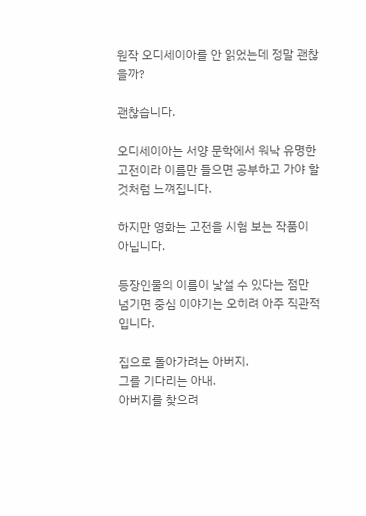원작 오디세이아를 안 읽었는데 정말 괜찮을까?

괜찮습니다.

오디세이아는 서양 문학에서 워낙 유명한 고전이라 이름만 들으면 공부하고 가야 할 것처럼 느껴집니다.

하지만 영화는 고전을 시험 보는 작품이 아닙니다.

등장인물의 이름이 낯설 수 있다는 점만 넘기면 중심 이야기는 오히려 아주 직관적입니다.

집으로 돌아가려는 아버지.
그를 기다리는 아내.
아버지를 찾으려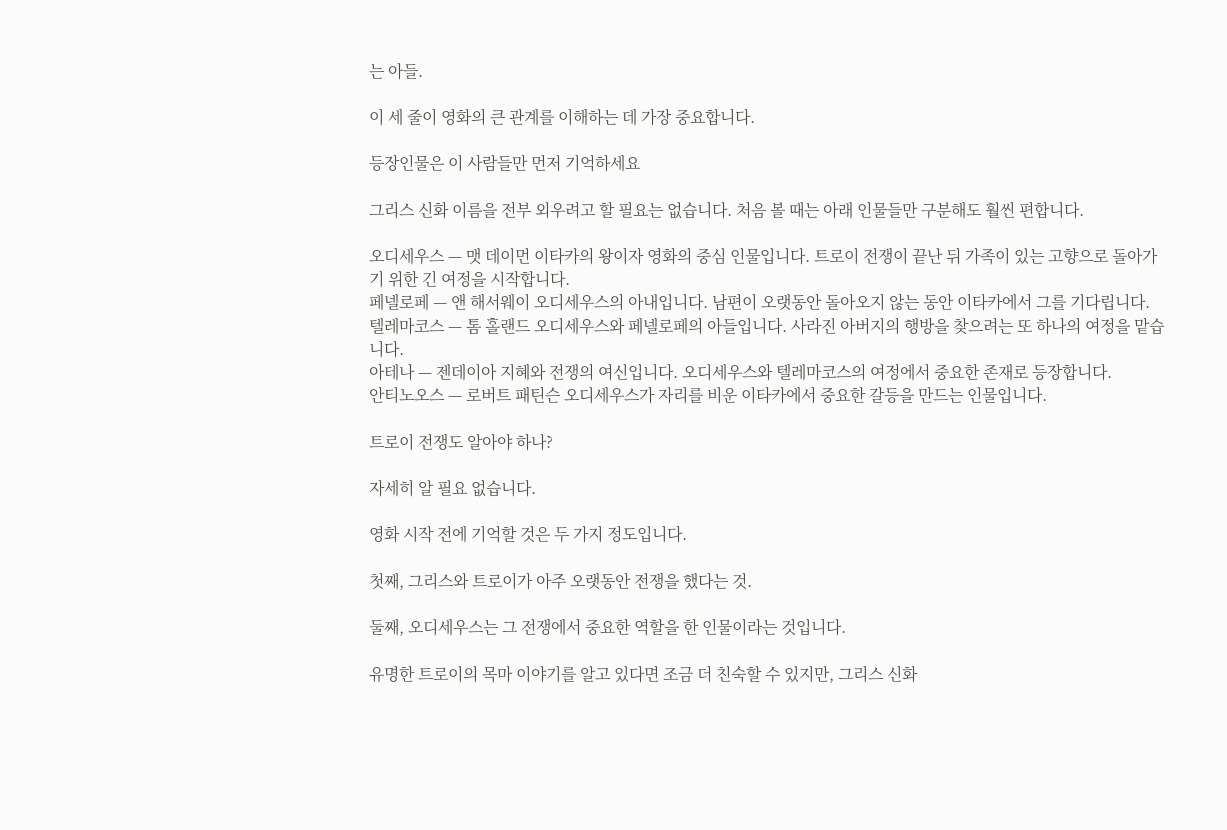는 아들.

이 세 줄이 영화의 큰 관계를 이해하는 데 가장 중요합니다.

등장인물은 이 사람들만 먼저 기억하세요

그리스 신화 이름을 전부 외우려고 할 필요는 없습니다. 처음 볼 때는 아래 인물들만 구분해도 훨씬 편합니다.

오디세우스 — 맷 데이먼 이타카의 왕이자 영화의 중심 인물입니다. 트로이 전쟁이 끝난 뒤 가족이 있는 고향으로 돌아가기 위한 긴 여정을 시작합니다.
페넬로페 — 앤 해서웨이 오디세우스의 아내입니다. 남편이 오랫동안 돌아오지 않는 동안 이타카에서 그를 기다립니다.
텔레마코스 — 톰 홀랜드 오디세우스와 페넬로페의 아들입니다. 사라진 아버지의 행방을 찾으려는 또 하나의 여정을 맡습니다.
아테나 — 젠데이아 지혜와 전쟁의 여신입니다. 오디세우스와 텔레마코스의 여정에서 중요한 존재로 등장합니다.
안티노오스 — 로버트 패틴슨 오디세우스가 자리를 비운 이타카에서 중요한 갈등을 만드는 인물입니다.

트로이 전쟁도 알아야 하나?

자세히 알 필요 없습니다.

영화 시작 전에 기억할 것은 두 가지 정도입니다.

첫째, 그리스와 트로이가 아주 오랫동안 전쟁을 했다는 것.

둘째, 오디세우스는 그 전쟁에서 중요한 역할을 한 인물이라는 것입니다.

유명한 트로이의 목마 이야기를 알고 있다면 조금 더 친숙할 수 있지만, 그리스 신화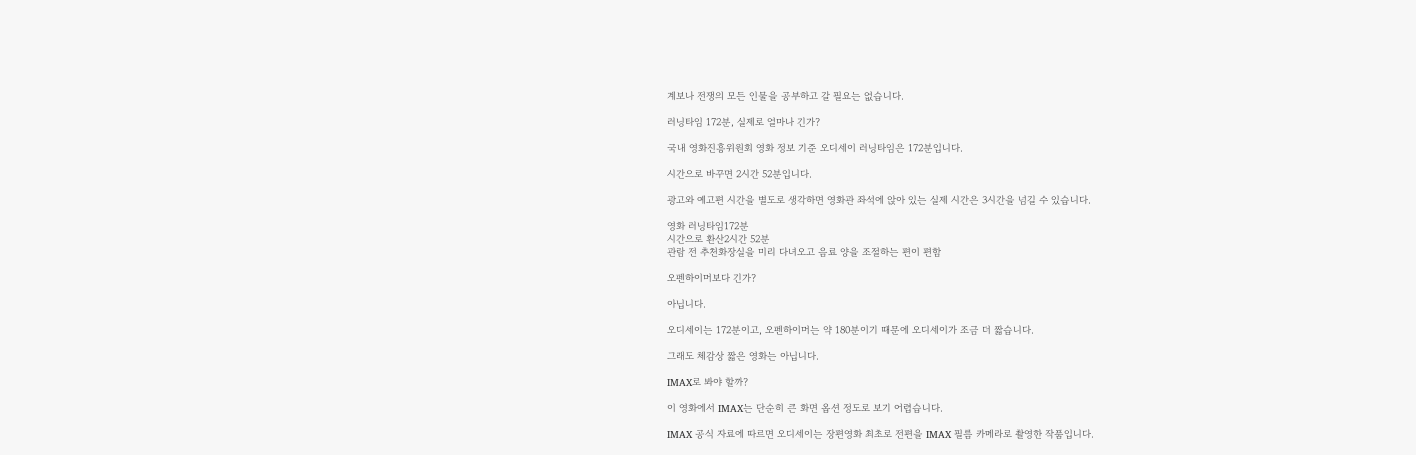계보나 전쟁의 모든 인물을 공부하고 갈 필요는 없습니다.

러닝타임 172분, 실제로 얼마나 긴가?

국내 영화진흥위원회 영화 정보 기준 오디세이 러닝타임은 172분입니다.

시간으로 바꾸면 2시간 52분입니다.

광고와 예고편 시간을 별도로 생각하면 영화관 좌석에 앉아 있는 실제 시간은 3시간을 넘길 수 있습니다.

영화 러닝타임172분
시간으로 환산2시간 52분
관람 전 추천화장실을 미리 다녀오고 음료 양을 조절하는 편이 편함

오펜하이머보다 긴가?

아닙니다.

오디세이는 172분이고, 오펜하이머는 약 180분이기 때문에 오디세이가 조금 더 짧습니다.

그래도 체감상 짧은 영화는 아닙니다.

IMAX로 봐야 할까?

이 영화에서 IMAX는 단순히 큰 화면 옵션 정도로 보기 어렵습니다.

IMAX 공식 자료에 따르면 오디세이는 장편영화 최초로 전편을 IMAX 필름 카메라로 촬영한 작품입니다.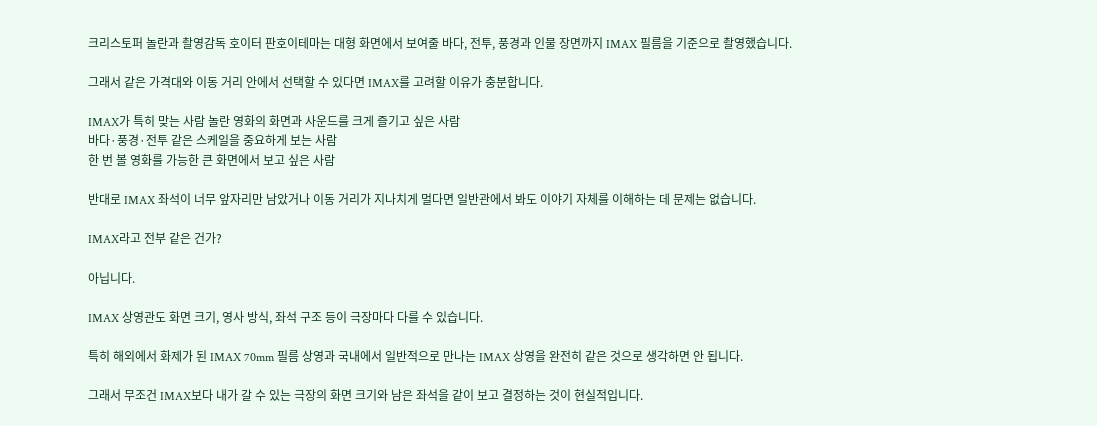크리스토퍼 놀란과 촬영감독 호이터 판호이테마는 대형 화면에서 보여줄 바다, 전투, 풍경과 인물 장면까지 IMAX 필름을 기준으로 촬영했습니다.

그래서 같은 가격대와 이동 거리 안에서 선택할 수 있다면 IMAX를 고려할 이유가 충분합니다.

IMAX가 특히 맞는 사람 놀란 영화의 화면과 사운드를 크게 즐기고 싶은 사람
바다·풍경·전투 같은 스케일을 중요하게 보는 사람
한 번 볼 영화를 가능한 큰 화면에서 보고 싶은 사람

반대로 IMAX 좌석이 너무 앞자리만 남았거나 이동 거리가 지나치게 멀다면 일반관에서 봐도 이야기 자체를 이해하는 데 문제는 없습니다.

IMAX라고 전부 같은 건가?

아닙니다.

IMAX 상영관도 화면 크기, 영사 방식, 좌석 구조 등이 극장마다 다를 수 있습니다.

특히 해외에서 화제가 된 IMAX 70mm 필름 상영과 국내에서 일반적으로 만나는 IMAX 상영을 완전히 같은 것으로 생각하면 안 됩니다.

그래서 무조건 IMAX보다 내가 갈 수 있는 극장의 화면 크기와 남은 좌석을 같이 보고 결정하는 것이 현실적입니다.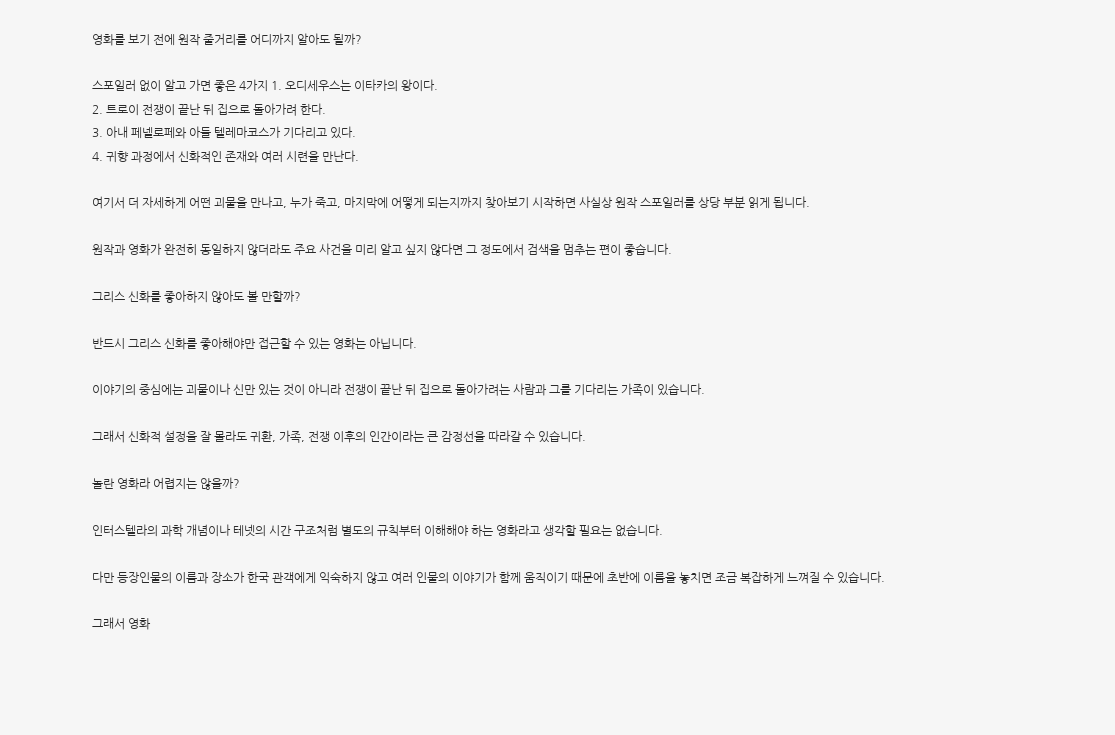영화를 보기 전에 원작 줄거리를 어디까지 알아도 될까?

스포일러 없이 알고 가면 좋은 4가지 1. 오디세우스는 이타카의 왕이다.
2. 트로이 전쟁이 끝난 뒤 집으로 돌아가려 한다.
3. 아내 페넬로페와 아들 텔레마코스가 기다리고 있다.
4. 귀향 과정에서 신화적인 존재와 여러 시련을 만난다.

여기서 더 자세하게 어떤 괴물을 만나고, 누가 죽고, 마지막에 어떻게 되는지까지 찾아보기 시작하면 사실상 원작 스포일러를 상당 부분 읽게 됩니다.

원작과 영화가 완전히 동일하지 않더라도 주요 사건을 미리 알고 싶지 않다면 그 정도에서 검색을 멈추는 편이 좋습니다.

그리스 신화를 좋아하지 않아도 볼 만할까?

반드시 그리스 신화를 좋아해야만 접근할 수 있는 영화는 아닙니다.

이야기의 중심에는 괴물이나 신만 있는 것이 아니라 전쟁이 끝난 뒤 집으로 돌아가려는 사람과 그를 기다리는 가족이 있습니다.

그래서 신화적 설정을 잘 몰라도 귀환, 가족, 전쟁 이후의 인간이라는 큰 감정선을 따라갈 수 있습니다.

놀란 영화라 어렵지는 않을까?

인터스텔라의 과학 개념이나 테넷의 시간 구조처럼 별도의 규칙부터 이해해야 하는 영화라고 생각할 필요는 없습니다.

다만 등장인물의 이름과 장소가 한국 관객에게 익숙하지 않고 여러 인물의 이야기가 함께 움직이기 때문에 초반에 이름을 놓치면 조금 복잡하게 느껴질 수 있습니다.

그래서 영화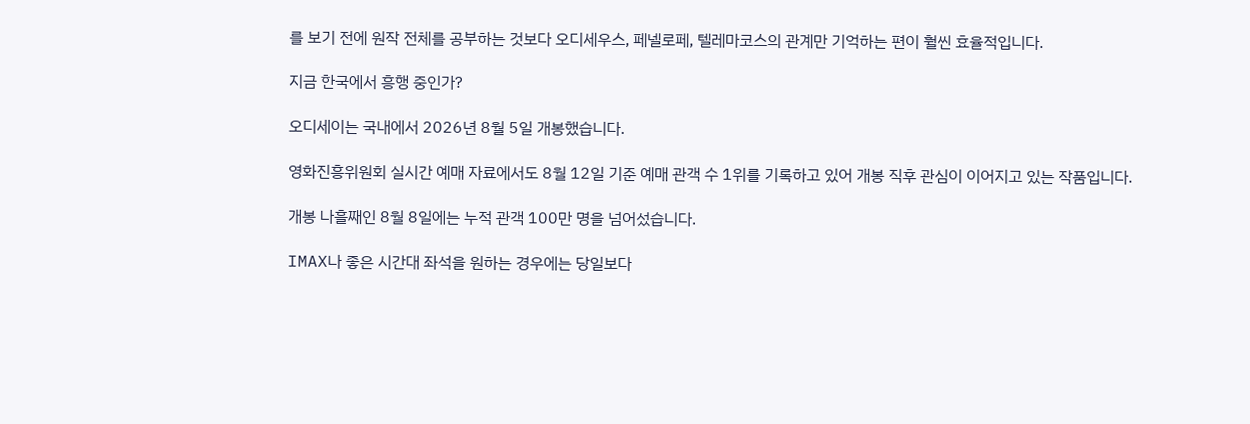를 보기 전에 원작 전체를 공부하는 것보다 오디세우스, 페넬로페, 텔레마코스의 관계만 기억하는 편이 훨씬 효율적입니다.

지금 한국에서 흥행 중인가?

오디세이는 국내에서 2026년 8월 5일 개봉했습니다.

영화진흥위원회 실시간 예매 자료에서도 8월 12일 기준 예매 관객 수 1위를 기록하고 있어 개봉 직후 관심이 이어지고 있는 작품입니다.

개봉 나흘째인 8월 8일에는 누적 관객 100만 명을 넘어섰습니다.

IMAX나 좋은 시간대 좌석을 원하는 경우에는 당일보다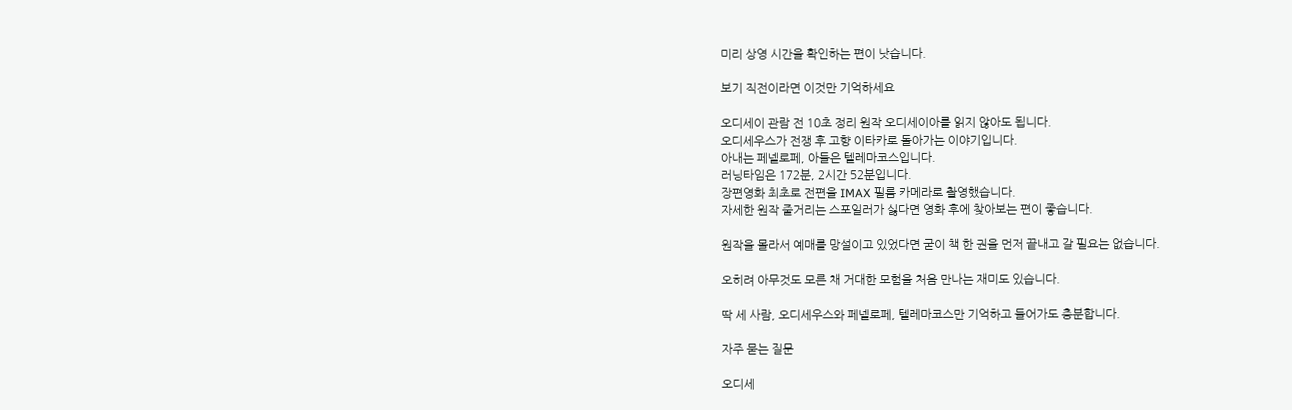미리 상영 시간을 확인하는 편이 낫습니다.

보기 직전이라면 이것만 기억하세요

오디세이 관람 전 10초 정리 원작 오디세이아를 읽지 않아도 됩니다.
오디세우스가 전쟁 후 고향 이타카로 돌아가는 이야기입니다.
아내는 페넬로페, 아들은 텔레마코스입니다.
러닝타임은 172분, 2시간 52분입니다.
장편영화 최초로 전편을 IMAX 필름 카메라로 촬영했습니다.
자세한 원작 줄거리는 스포일러가 싫다면 영화 후에 찾아보는 편이 좋습니다.

원작을 몰라서 예매를 망설이고 있었다면 굳이 책 한 권을 먼저 끝내고 갈 필요는 없습니다.

오히려 아무것도 모른 채 거대한 모험을 처음 만나는 재미도 있습니다.

딱 세 사람, 오디세우스와 페넬로페, 텔레마코스만 기억하고 들어가도 충분합니다.

자주 묻는 질문

오디세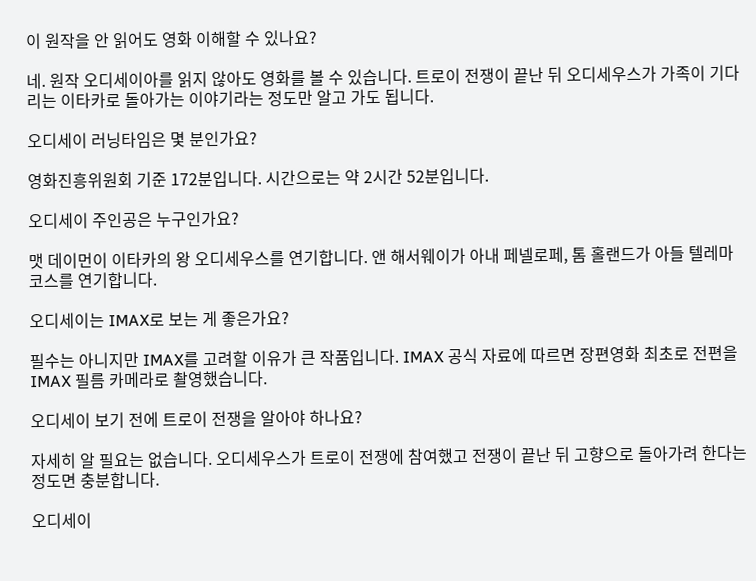이 원작을 안 읽어도 영화 이해할 수 있나요?

네. 원작 오디세이아를 읽지 않아도 영화를 볼 수 있습니다. 트로이 전쟁이 끝난 뒤 오디세우스가 가족이 기다리는 이타카로 돌아가는 이야기라는 정도만 알고 가도 됩니다.

오디세이 러닝타임은 몇 분인가요?

영화진흥위원회 기준 172분입니다. 시간으로는 약 2시간 52분입니다.

오디세이 주인공은 누구인가요?

맷 데이먼이 이타카의 왕 오디세우스를 연기합니다. 앤 해서웨이가 아내 페넬로페, 톰 홀랜드가 아들 텔레마코스를 연기합니다.

오디세이는 IMAX로 보는 게 좋은가요?

필수는 아니지만 IMAX를 고려할 이유가 큰 작품입니다. IMAX 공식 자료에 따르면 장편영화 최초로 전편을 IMAX 필름 카메라로 촬영했습니다.

오디세이 보기 전에 트로이 전쟁을 알아야 하나요?

자세히 알 필요는 없습니다. 오디세우스가 트로이 전쟁에 참여했고 전쟁이 끝난 뒤 고향으로 돌아가려 한다는 정도면 충분합니다.

오디세이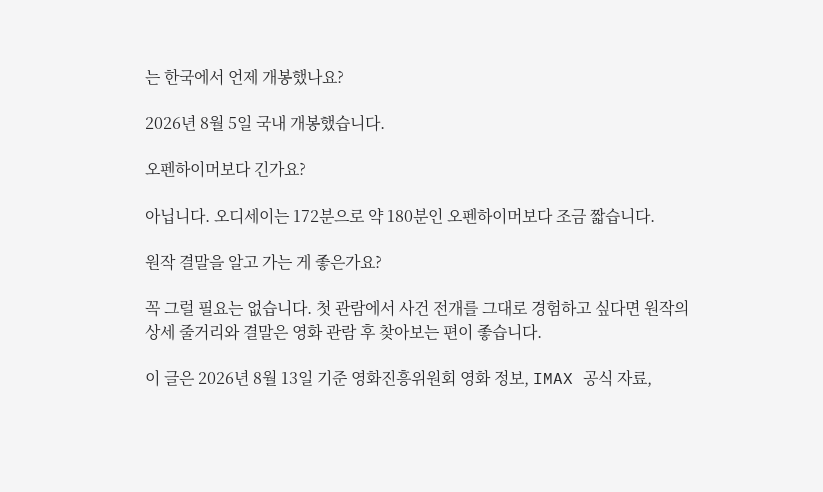는 한국에서 언제 개봉했나요?

2026년 8월 5일 국내 개봉했습니다.

오펜하이머보다 긴가요?

아닙니다. 오디세이는 172분으로 약 180분인 오펜하이머보다 조금 짧습니다.

원작 결말을 알고 가는 게 좋은가요?

꼭 그럴 필요는 없습니다. 첫 관람에서 사건 전개를 그대로 경험하고 싶다면 원작의 상세 줄거리와 결말은 영화 관람 후 찾아보는 편이 좋습니다.

이 글은 2026년 8월 13일 기준 영화진흥위원회 영화 정보, IMAX 공식 자료,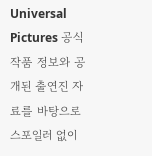Universal Pictures 공식 작품 정보와 공개된 출연진 자료를 바탕으로 스포일러 없이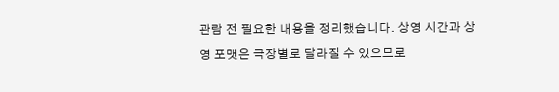관람 전 필요한 내용을 정리했습니다. 상영 시간과 상영 포맷은 극장별로 달라질 수 있으므로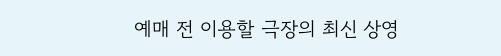예매 전 이용할 극장의 최신 상영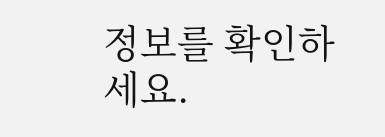정보를 확인하세요.